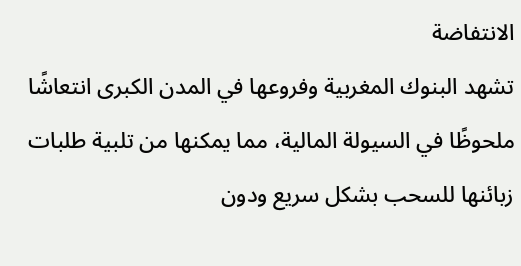الانتفاضة
تشهد البنوك المغربية وفروعها في المدن الكبرى انتعاشًا ملحوظًا في السيولة المالية، مما يمكنها من تلبية طلبات زبائنها للسحب بشكل سريع ودون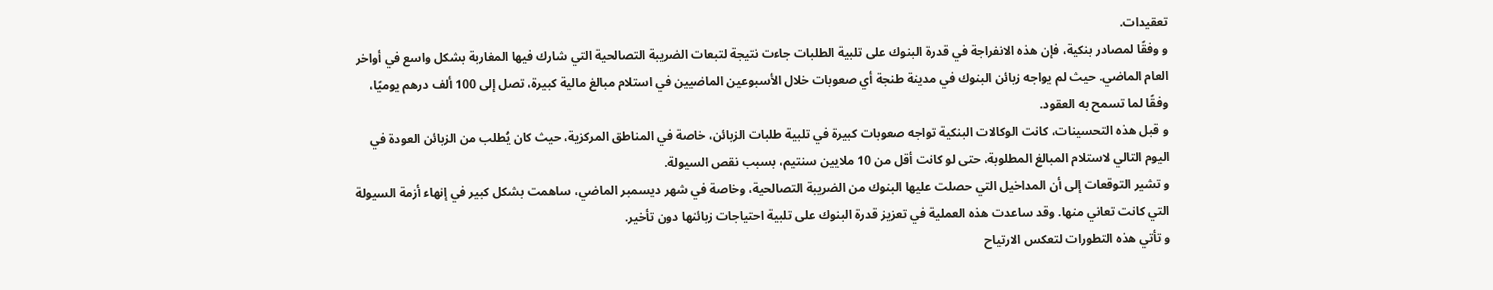تعقيدات.
و وفقًا لمصادر بنكية، فإن هذه الانفراجة في قدرة البنوك على تلبية الطلبات جاءت نتيجة لتبعات الضريبة التصالحية التي شارك فيها المغاربة بشكل واسع في أواخر العام الماضي. حيث لم يواجه زبائن البنوك في مدينة طنجة أي صعوبات خلال الأسبوعين الماضيين في استلام مبالغ مالية كبيرة، تصل إلى 100 ألف درهم يوميًا، وفقًا لما تسمح به العقود.
و قبل هذه التحسينات، كانت الوكالات البنكية تواجه صعوبات كبيرة في تلبية طلبات الزبائن، خاصة في المناطق المركزية، حيث كان يُطلب من الزبائن العودة في اليوم التالي لاستلام المبالغ المطلوبة، حتى لو كانت أقل من 10 ملايين سنتيم، بسبب نقص السيولة.
و تشير التوقعات إلى أن المداخيل التي حصلت عليها البنوك من الضريبة التصالحية، وخاصة في شهر ديسمبر الماضي، ساهمت بشكل كبير في إنهاء أزمة السيولة التي كانت تعاني منها. وقد ساعدت هذه العملية في تعزيز قدرة البنوك على تلبية احتياجات زبائنها دون تأخير.
و تأتي هذه التطورات لتعكس الارتياح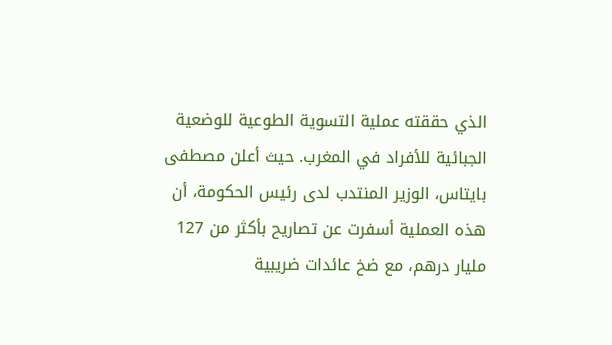الذي حققته عملية التسوية الطوعية للوضعية الجبائية للأفراد في المغرب. حيث أعلن مصطفى بايتاس، الوزير المنتدب لدى رئيس الحكومة، أن هذه العملية أسفرت عن تصاريح بأكثر من 127 مليار درهم، مع ضخ عائدات ضريبية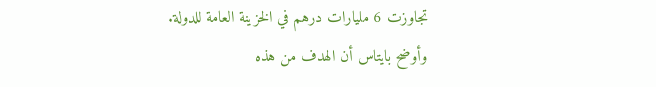تجاوزت 6 مليارات درهم في الخزينة العامة للدولة.
وأوضح بايتاس أن الهدف من هذه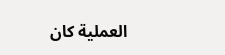العملية كان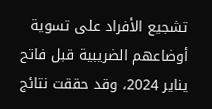تشجيع الأفراد على تسوية أوضاعهم الضريبية قبل فاتح يناير 2024، وقد حققت نتائج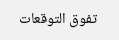تفوق التوقعات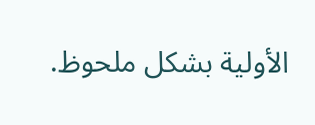الأولية بشكل ملحوظ.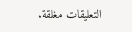التعليقات مغلقة.